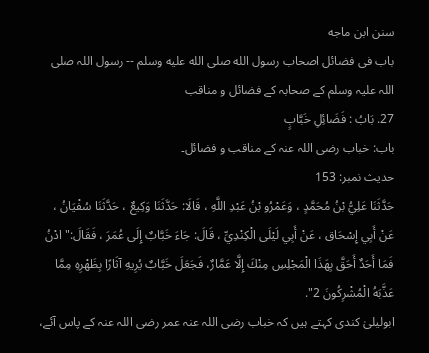سنن ابن ماجه
باب فى فضائل اصحاب رسول الله صلى الله عليه وسلم -- رسول اللہ صلى اللہ علیہ وسلم کے صحابہ کے فضائل و مناقب
27. بَابُ : فَضَائِلِ خَبَّابٍ
باب: خباب رضی اللہ عنہ کے مناقب و فضائل۔
حدیث نمبر: 153
حَدَّثَنَا عَلِيُّ بْنُ مُحَمَّدٍ ، وَعَمْرُو بْنُ عَبْدِ اللَّهِ ، قَالَا: حَدَّثَنَا وَكِيعٌ ، حَدَّثَنَا سُفْيَانُ ، عَنْ أَبِي إِسْحَاق ، عَنْ أَبِي لَيْلَى الْكِنْدِيِّ ، قَالَ: جَاءَ خَبَّابٌ إِلَى عُمَرَ ، فَقَالَ:" ادْنُ فَمَا أَحَدٌ أَحَقَّ بِهَذَا الْمَجْلِسِ مِنْكَ إِلَّا عَمَّارٌ، فَجَعَلَ خَبَّابٌ يُرِيهِ آثَارًا بِظَهْرِهِ مِمَّا عَذَّبَهُ الْمُشْرِكُونَ 2".
ابولیلیٰ کندی کہتے ہیں کہ خباب رضی اللہ عنہ عمر رضی اللہ عنہ کے پاس آئے،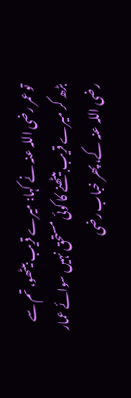تو عمر رضی اللہ عنہ نے کہا: میرے قریب بیٹھو، تم سے بڑھ کر میرے قریب بیٹھنے کا کوئی مستحق نہیں سوائے عمار رضی اللہ عنہ کے، پھر خباب رضی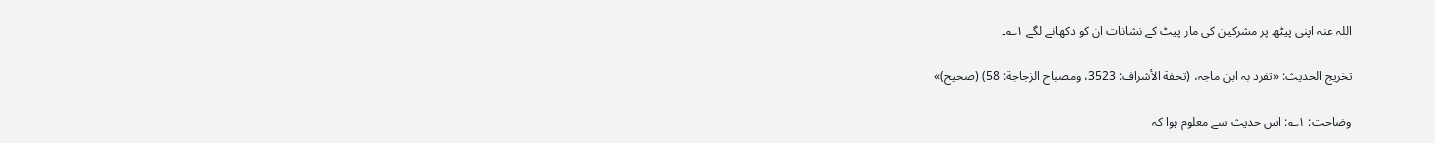اللہ عنہ اپنی پیٹھ پر مشرکین کی مار پیٹ کے نشانات ان کو دکھانے لگے ۱؎۔

تخریج الحدیث: «تفرد بہ ابن ماجہ، (تحفة الأشراف: 3523، ومصباح الزجاجة: 58) (صحیح)»

وضاحت: ۱؎: اس حدیث سے معلوم ہوا کہ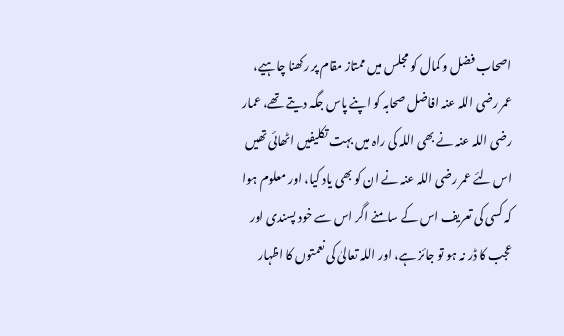اصحاب فضل و کمال کو مجلس میں ممتاز مقام پر رکھنا چاہیے، عمر رضی اللہ عنہ افاضل صحابہ کو اپنے پاس جگہ دیتے تھے، عمار رضی اللہ عنہ نے بھی اللہ کی راہ میں بہت تکلیفیں اٹھائی تھیں اس لئے عمر رضی اللہ عنہ نے ان کو بھی یاد کیا، اور معلوم ہوا کہ کسی کی تعریف اس کے سامنے اگر اس سے خود پسندی اور عجب کا ڈر نہ ہو تو جائز ہے، اور اللہ تعالیٰ کی نعمتوں کا اظہار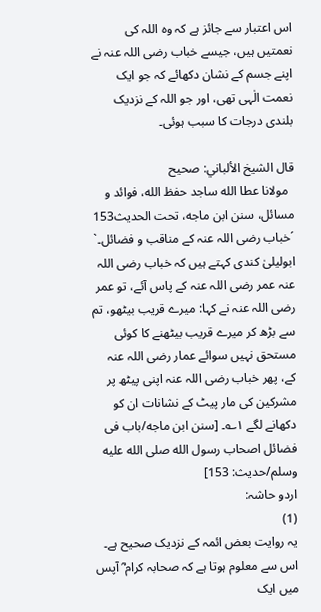اس اعتبار سے جائز ہے کہ وہ اللہ کی نعمتیں ہیں، جیسے خباب رضی اللہ عنہ نے اپنے جسم کے نشان دکھائے کہ جو ایک نعمت الٰہی تھی، اور جو اللہ کے نزدیک بلندی درجات کا سبب ہوئی۔

قال الشيخ الألباني: صحيح
  مولانا عطا الله ساجد حفظ الله، فوائد و مسائل، سنن ابن ماجه، تحت الحديث153
´خباب رضی اللہ عنہ کے مناقب و فضائل۔`
ابولیلیٰ کندی کہتے ہیں کہ خباب رضی اللہ عنہ عمر رضی اللہ عنہ کے پاس آئے، تو عمر رضی اللہ عنہ نے کہا: میرے قریب بیٹھو، تم سے بڑھ کر میرے قریب بیٹھنے کا کوئی مستحق نہیں سوائے عمار رضی اللہ عنہ کے، پھر خباب رضی اللہ عنہ اپنی پیٹھ پر مشرکین کی مار پیٹ کے نشانات ان کو دکھانے لگے ۱؎۔ [سنن ابن ماجه/باب فى فضائل اصحاب رسول الله صلى الله عليه وسلم/حدیث: 153]
اردو حاشہ:
(1)
یہ روایت بعض ائمہ کے نزدیک صحیح ہے۔
اس سے معلوم ہوتا ہے کہ صحابہ کرام ؓ آپس میں ایک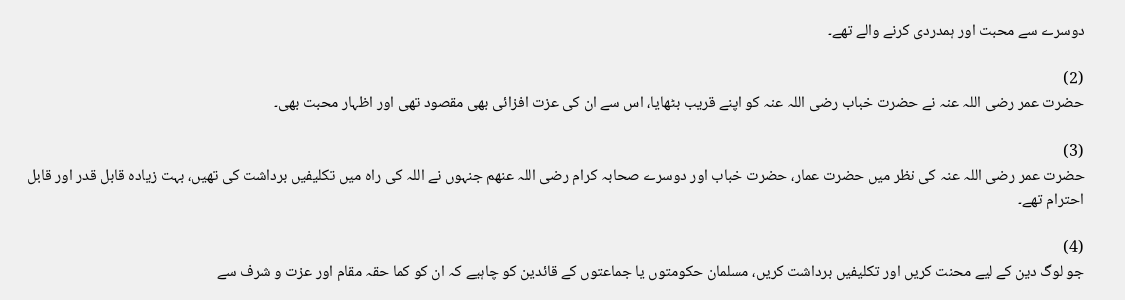دوسرے سے محبت اور ہمدردی کرنے والے تھے۔

(2)
حضرت عمر رضی اللہ عنہ نے حضرت خباب رضی اللہ عنہ کو اپنے قریب بٹھایا، اس سے ان کی عزت افزائی بھی مقصود تھی اور اظہار محبت بھی۔

(3)
حضرت عمر رضی اللہ عنہ کی نظر میں حضرت عمار، حضرت خباب اور دوسرے صحابہ کرام رضی اللہ عنھم جنہوں نے اللہ کی راہ میں تکلیفیں برداشت کی تھیں، بہت زیادہ قابل قدر اور قابل احترام تھے۔

(4)
جو لوگ دین کے لیے محنت کریں اور تکلیفیں برداشت کریں، مسلمان حکومتوں یا جماعتوں کے قائدین کو چاہیے کہ ان کو کما حقہ مقام اور عزت و شرف سے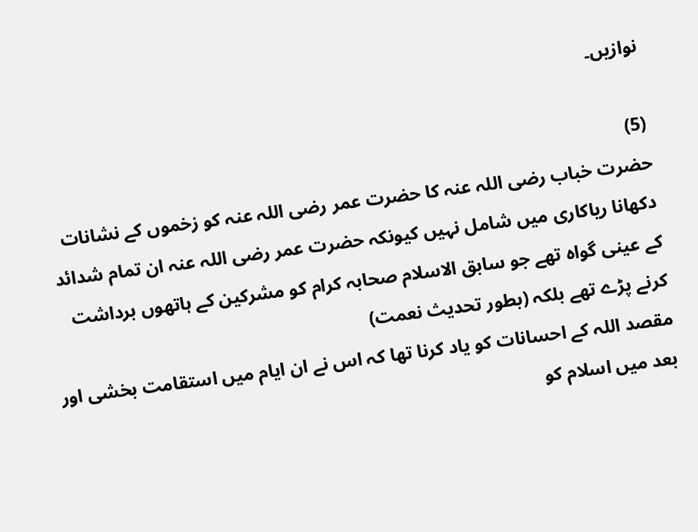نوازیں۔

(5)
حضرت خباب رضی اللہ عنہ کا حضرت عمر رضی اللہ عنہ کو زخموں کے نشانات دکھانا ریاکاری میں شامل نہیں کیونکہ حضرت عمر رضی اللہ عنہ ان تمام شدائد کے عینی گواہ تھے جو سابق الاسلام صحابہ کرام کو مشرکین کے ہاتھوں برداشت کرنے پڑے تھے بلکہ (بطور تحدیث نعمت)
مقصد اللہ کے احسانات کو یاد کرنا تھا کہ اس نے ان ایام میں استقامت بخشی اور بعد میں اسلام کو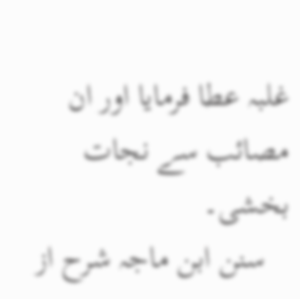غلبہ عطا فرمایا اور ان مصائب سے نجات بخشی۔
   سنن ابن ماجہ شرح از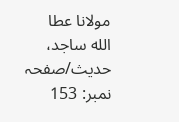مولانا عطا الله ساجد، حدیث/صفحہ نمبر: 153